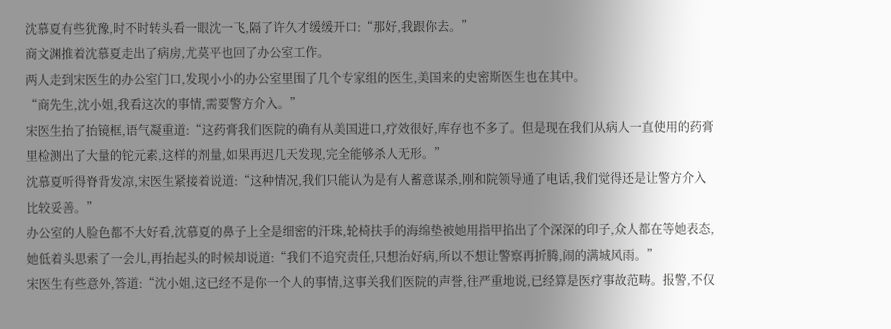沈慕夏有些犹豫,时不时转头看一眼沈一飞,隔了许久才缓缓开口:“那好,我跟你去。”
商文渊推着沈慕夏走出了病房,尤莫平也回了办公室工作。
两人走到宋医生的办公室门口,发现小小的办公室里围了几个专家组的医生,美国来的史密斯医生也在其中。
“商先生,沈小姐,我看这次的事情,需要警方介入。”
宋医生抬了抬镜框,语气凝重道:“这药膏我们医院的确有从美国进口,疗效很好,库存也不多了。但是现在我们从病人一直使用的药膏里检测出了大量的铊元素,这样的剂量,如果再迟几天发现,完全能够杀人无形。”
沈慕夏听得脊背发凉,宋医生紧接着说道:“这种情况,我们只能认为是有人蓄意谋杀,刚和院领导通了电话,我们觉得还是让警方介入比较妥善。”
办公室的人脸色都不大好看,沈慕夏的鼻子上全是细密的汗珠,轮椅扶手的海绵垫被她用指甲掐出了个深深的印子,众人都在等她表态,她低着头思索了一会儿,再抬起头的时候却说道:“我们不追究责任,只想治好病,所以不想让警察再折腾,闹的满城风雨。”
宋医生有些意外,答道:“沈小姐,这已经不是你一个人的事情,这事关我们医院的声誉,往严重地说,已经算是医疗事故范畴。报警,不仅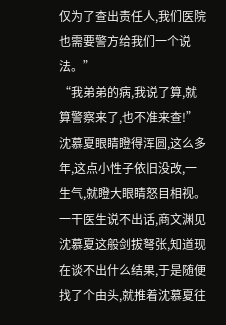仅为了查出责任人,我们医院也需要警方给我们一个说法。”
“我弟弟的病,我说了算,就算警察来了,也不准来查!”沈慕夏眼睛瞪得浑圆,这么多年,这点小性子依旧没改,一生气,就瞪大眼睛怒目相视。
一干医生说不出话,商文渊见沈慕夏这般剑拔弩张,知道现在谈不出什么结果,于是随便找了个由头,就推着沈慕夏往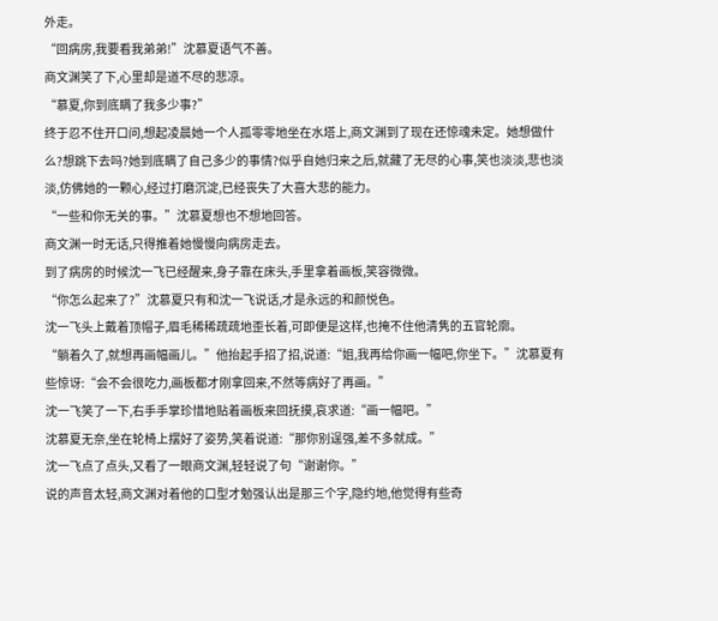外走。
“回病房,我要看我弟弟!”沈慕夏语气不善。
商文渊笑了下,心里却是道不尽的悲凉。
“慕夏,你到底瞒了我多少事?”
终于忍不住开口问,想起凌晨她一个人孤零零地坐在水塔上,商文渊到了现在还惊魂未定。她想做什么?想跳下去吗?她到底瞒了自己多少的事情?似乎自她归来之后,就藏了无尽的心事,笑也淡淡,悲也淡淡,仿佛她的一颗心,经过打磨沉淀,已经丧失了大喜大悲的能力。
“一些和你无关的事。”沈慕夏想也不想地回答。
商文渊一时无话,只得推着她慢慢向病房走去。
到了病房的时候沈一飞已经醒来,身子靠在床头,手里拿着画板,笑容微微。
“你怎么起来了?”沈慕夏只有和沈一飞说话,才是永远的和颜悦色。
沈一飞头上戴着顶帽子,眉毛稀稀疏疏地歪长着,可即便是这样,也掩不住他清隽的五官轮廓。
“躺着久了,就想再画幅画儿。”他抬起手招了招,说道:“姐,我再给你画一幅吧,你坐下。”沈慕夏有些惊讶:“会不会很吃力,画板都才刚拿回来,不然等病好了再画。”
沈一飞笑了一下,右手手掌珍惜地贴着画板来回抚摸,哀求道:“画一幅吧。”
沈慕夏无奈,坐在轮椅上摆好了姿势,笑着说道:“那你别逞强,差不多就成。”
沈一飞点了点头,又看了一眼商文渊,轻轻说了句“谢谢你。”
说的声音太轻,商文渊对着他的口型才勉强认出是那三个字,隐约地,他觉得有些奇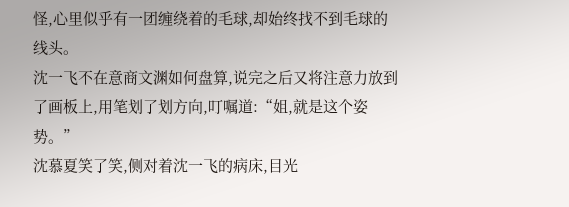怪,心里似乎有一团缠绕着的毛球,却始终找不到毛球的线头。
沈一飞不在意商文渊如何盘算,说完之后又将注意力放到了画板上,用笔划了划方向,叮嘱道:“姐,就是这个姿势。”
沈慕夏笑了笑,侧对着沈一飞的病床,目光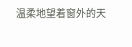温柔地望着窗外的天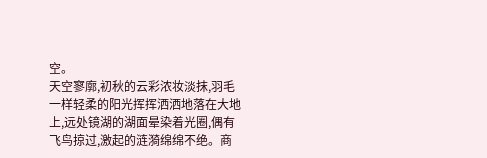空。
天空寥廓,初秋的云彩浓妆淡抹,羽毛一样轻柔的阳光挥挥洒洒地落在大地上,远处镜湖的湖面晕染着光圈,偶有飞鸟掠过,激起的涟漪绵绵不绝。商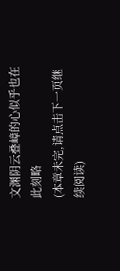文渊阴云叠嶂的心似乎也在此刻略
(本章未完,请点击下一页继续阅读)